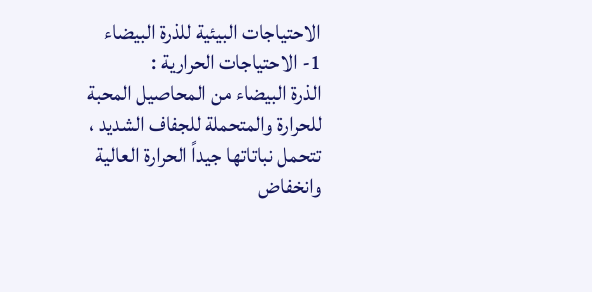الاحتياجات البيئية للذرة البيضاء
1- الاحتياجات الحرارية :
الذرة البيضاء من المحاصيل المحبة للحرارة والمتحملة للجفاف الشديد ، تتحمل نباتاتها جيداً الحرارة العالية وانخفاض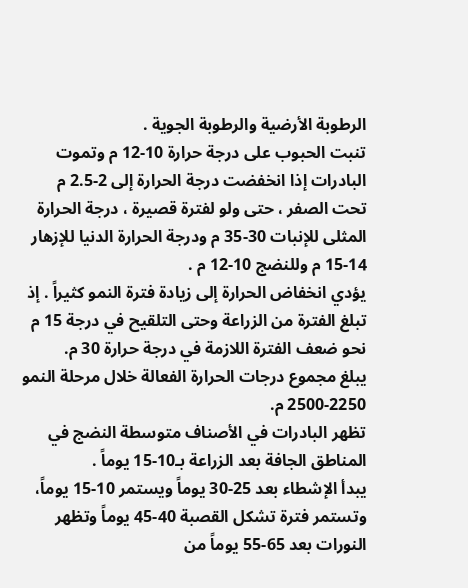الرطوبة الأرضية والرطوبة الجوية .
تنبت الحبوب على درجة حرارة 10-12 م وتموت البادرات إذا انخفضت درجة الحرارة إلى 2-2.5 م تحت الصفر ، حتى ولو لفترة قصيرة ، درجة الحرارة المثلى للإنبات 30-35 م ودرجة الحرارة الدنيا للإزهار 14-15 م وللنضج 10-12 م .
يؤدي انخفاض الحرارة إلى زيادة فترة النمو كثيراً . إذ تبلغ الفترة من الزراعة وحتى التلقيح في درجة 15 م نحو ضعف الفترة اللازمة في درجة حرارة 30 م.
يبلغ مجموع درجات الحرارة الفعالة خلال مرحلة النمو 2250-2500 م.
تظهر البادرات في الأصناف متوسطة النضج في المناطق الجافة بعد الزراعة بـ10-15 يوماً .
يبدأ الإشطاء بعد 25-30 يوماً ويستمر 10-15 يوماً، وتستمر فترة تشكل القصبة 40-45 يوماً وتظهر النورات بعد 65-55 يوماً من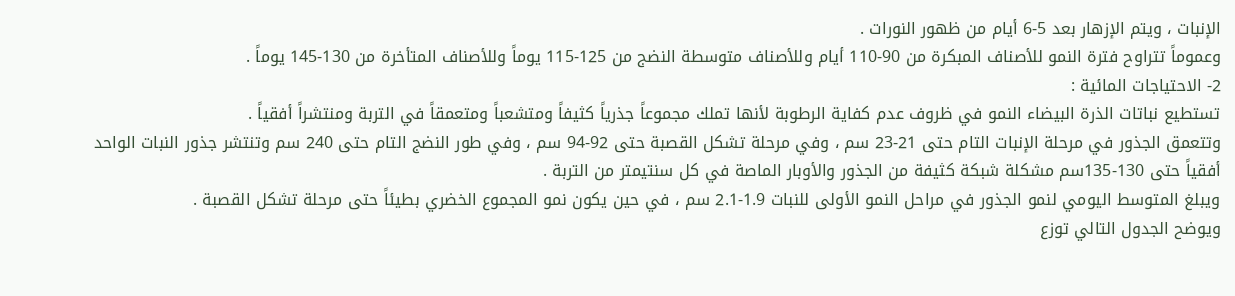الإنبات ، ويتم الإزهار بعد 5-6 أيام من ظهور النورات .
وعموماً تتراوح فترة النمو للأصناف المبكرة من 90-110 أيام وللأصناف متوسطة النضج من 125-115 يوماً وللأصناف المتأخرة من 130-145 يوماً .
2- الاحتياجات المائية :
تستطيع نباتات الذرة البيضاء النمو في ظروف عدم كفاية الرطوبة لأنها تملك مجموعاً جذرياً كثيفاً ومتشعباً ومتعمقاً في التربة ومنتشراً أفقياً .
وتتعمق الجذور في مرحلة الإنبات التام حتى 21-23 سم ، وفي مرحلة تشكل القصبة حتى 92-94 سم ، وفي طور النضج التام حتى 240 سم وتنتشر جذور النبات الواحد أفقياً حتى 130-135سم مشكلة شبكة كثيفة من الجذور والأوبار الماصة في كل سنتيمتر من التربة .
ويبلغ المتوسط اليومي لنمو الجذور في مراحل النمو الأولى للنبات 1.9-2.1 سم ، في حين يكون نمو المجموع الخضري بطيئاً حتى مرحلة تشكل القصبة .
ويوضح الجدول التالي توزع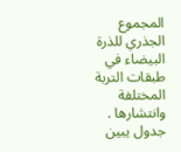المجموع الجذري للذرة البيضاء في طبقات التربة المختلفة وانتشارها .
جدول يبين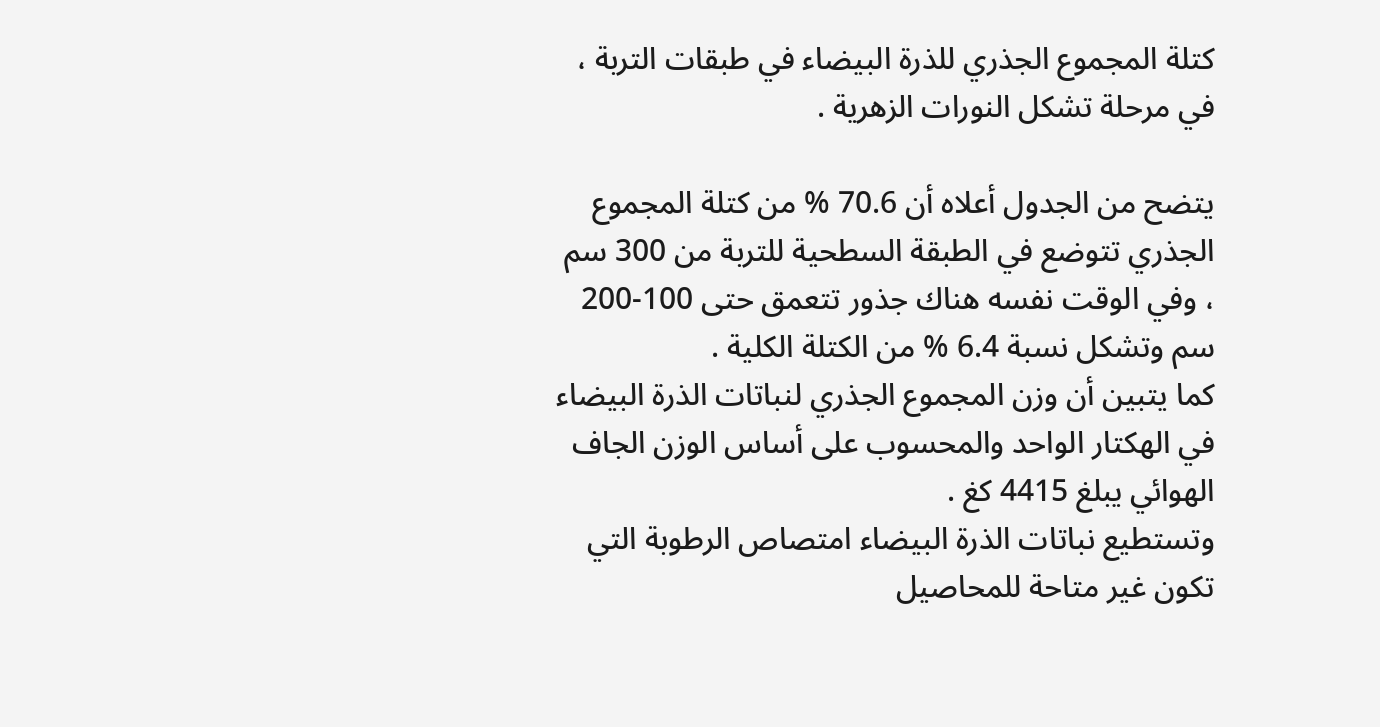كتلة المجموع الجذري للذرة البيضاء في طبقات التربة ، في مرحلة تشكل النورات الزهرية .

يتضح من الجدول أعلاه أن 70.6 % من كتلة المجموع الجذري تتوضع في الطبقة السطحية للتربة من 300 سم ، وفي الوقت نفسه هناك جذور تتعمق حتى 100-200 سم وتشكل نسبة 6.4 % من الكتلة الكلية .
كما يتبين أن وزن المجموع الجذري لنباتات الذرة البيضاء في الهكتار الواحد والمحسوب على أساس الوزن الجاف الهوائي يبلغ 4415 كغ .
وتستطيع نباتات الذرة البيضاء امتصاص الرطوبة التي تكون غير متاحة للمحاصيل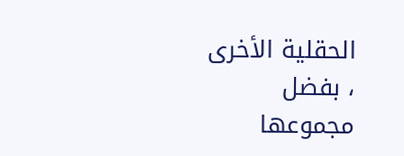الحقلية الأخرى ، بفضل مجموعها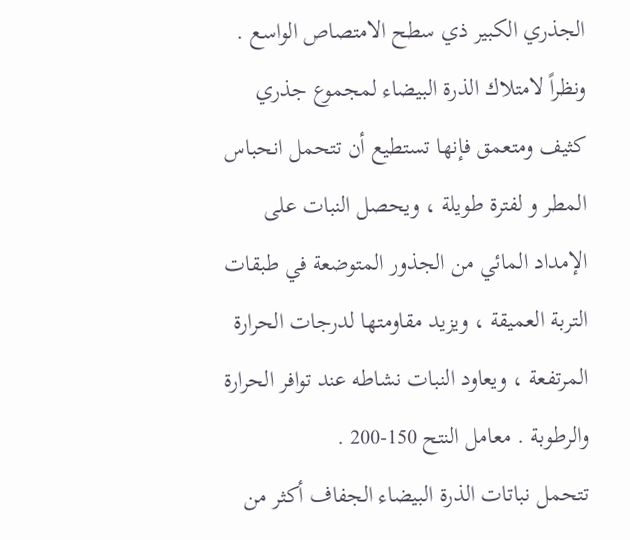الجذري الكبير ذي سطح الامتصاص الواسع . ونظراً لامتلاك الذرة البيضاء لمجموع جذري كثيف ومتعمق فإنها تستطيع أن تتحمل انحباس المطر و لفترة طويلة ، ويحصل النبات على الإمداد المائي من الجذور المتوضعة في طبقات التربة العميقة ، ويزيد مقاومتها لدرجات الحرارة المرتفعة ، ويعاود النبات نشاطه عند توافر الحرارة والرطوبة . معامل النتح 150-200 .
تتحمل نباتات الذرة البيضاء الجفاف أكثر من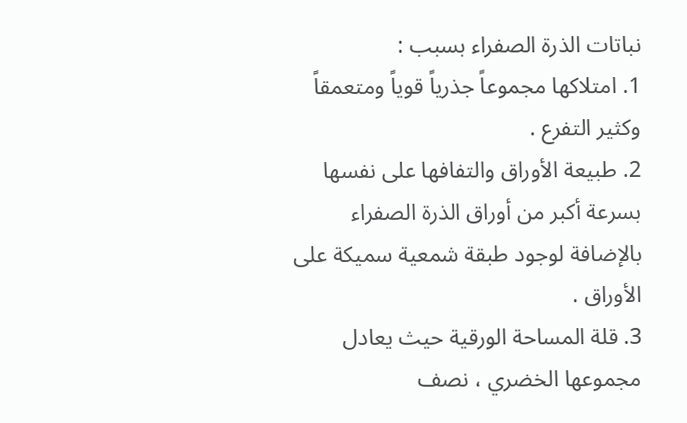نباتات الذرة الصفراء بسبب :
1. امتلاكها مجموعاً جذرياً قوياً ومتعمقاً وكثير التفرع .
2. طبيعة الأوراق والتفافها على نفسها بسرعة أكبر من أوراق الذرة الصفراء بالإضافة لوجود طبقة شمعية سميكة على الأوراق .
3. قلة المساحة الورقية حيث يعادل مجموعها الخضري ، نصف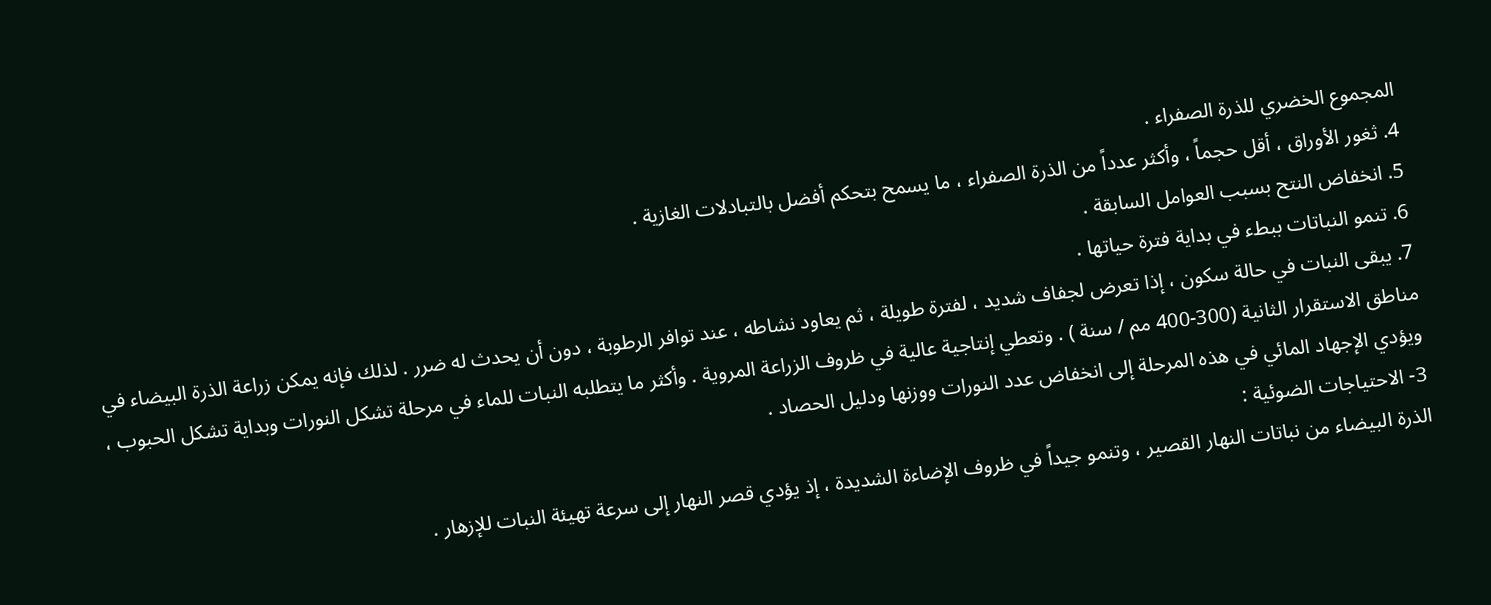المجموع الخضري للذرة الصفراء .
4. ثغور الأوراق ، أقل حجماً ، وأكثر عدداً من الذرة الصفراء ، ما يسمح بتحكم أفضل بالتبادلات الغازية .
5. انخفاض النتح بسبب العوامل السابقة .
6. تنمو النباتات ببطء في بداية فترة حياتها .
7. يبقى النبات في حالة سكون ، إذا تعرض لجفاف شديد ، لفترة طويلة ، ثم يعاود نشاطه ، عند توافر الرطوبة ، دون أن يحدث له ضرر . لذلك فإنه يمكن زراعة الذرة البيضاء في مناطق الاستقرار الثانية (300-400 مم / سنة ) . وتعطي إنتاجية عالية في ظروف الزراعة المروية . وأكثر ما يتطلبه النبات للماء في مرحلة تشكل النورات وبداية تشكل الحبوب ، ويؤدي الإجهاد المائي في هذه المرحلة إلى انخفاض عدد النورات ووزنها ودليل الحصاد .
3- الاحتياجات الضوئية :
الذرة البيضاء من نباتات النهار القصير ، وتنمو جيداً في ظروف الإضاءة الشديدة ، إذ يؤدي قصر النهار إلى سرعة تهيئة النبات للإزهار .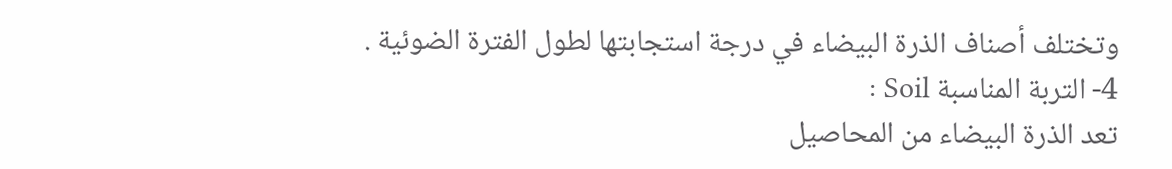وتختلف أصناف الذرة البيضاء في درجة استجابتها لطول الفترة الضوئية .
4- التربة المناسبة Soil :
تعد الذرة البيضاء من المحاصيل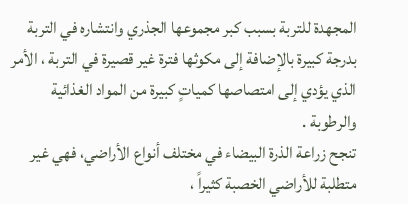المجهدة للتربة بسبب كبر مجموعها الجذري وانتشاره في التربة بدرجة كبيرة بالإضافة إلى مكوثها فترة غير قصيرة في التربة ، الأمر الذي يؤدي إلى امتصاصها كمياتٍ كبيرة من المواد الغذائية والرطوبة .
تنجح زراعة الذرة البيضاء في مختلف أنواع الأراضي، فهي غير متطلبة للأراضي الخصبة كثيراً ،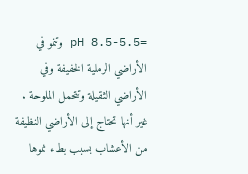=pH 8.5-5.5 وتنمو في الأراضي الرملية الخفيفة وفي الأراضي الثقيلة وتتحمل الملوحة . غير أنها تحتاج إلى الأراضي النظيفة من الأعشاب بسبب بطء نموها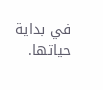في بداية حياتها.